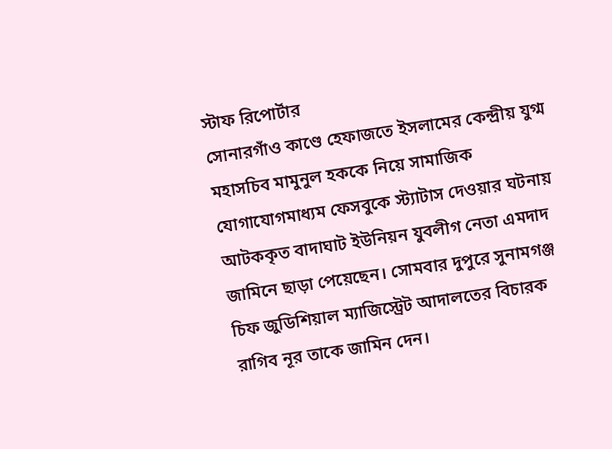স্টাফ রিপোর্টার
সোনারগাঁও কাণ্ডে হেফাজতে ইসলামের কেন্দ্রীয় যুগ্ম মহাসচিব মামুনুল হককে নিয়ে সামাজিক যোগাযোগমাধ্যম ফেসবুকে স্ট্যাটাস দেওয়ার ঘটনায় আটককৃত বাদাঘাট ইউনিয়ন যুবলীগ নেতা এমদাদ জামিনে ছাড়া পেয়েছেন। সোমবার দুপুরে সুনামগঞ্জ চিফ জুডিশিয়াল ম্যাজিস্ট্রেট আদালতের বিচারক রাগিব নূর তাকে জামিন দেন।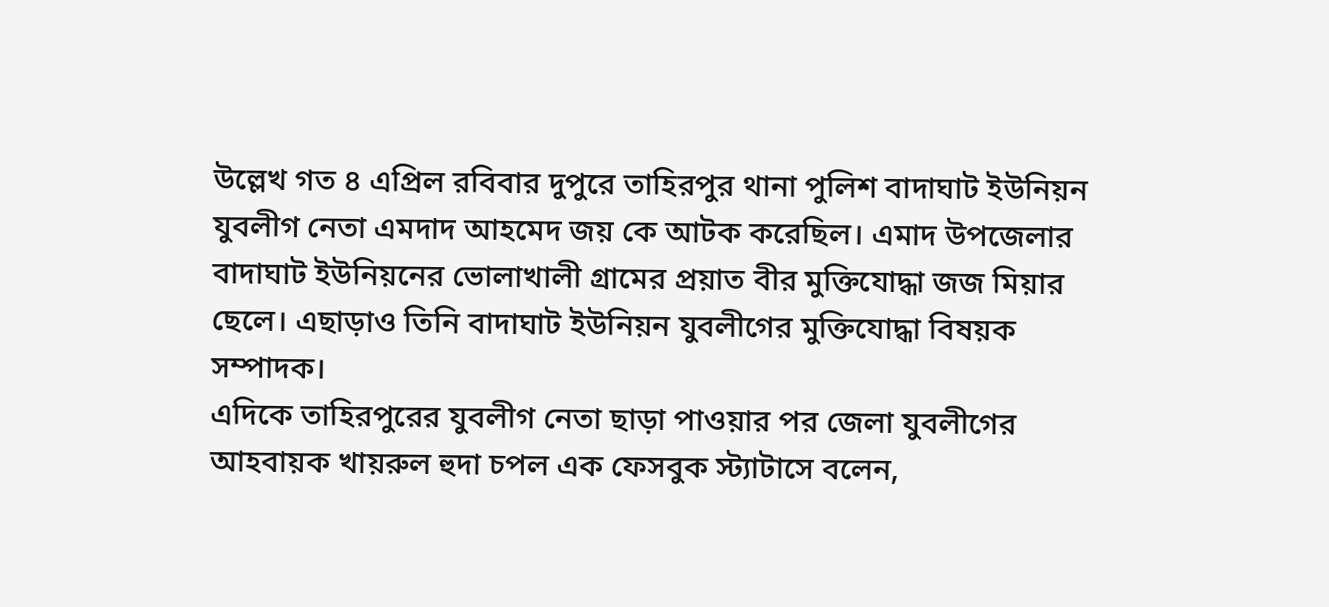উল্লেখ গত ৪ এপ্রিল রবিবার দুপুরে তাহিরপুর থানা পুলিশ বাদাঘাট ইউনিয়ন যুবলীগ নেতা এমদাদ আহমেদ জয় কে আটক করেছিল। এমাদ উপজেলার বাদাঘাট ইউনিয়নের ভোলাখালী গ্রামের প্রয়াত বীর মুক্তিযোদ্ধা জজ মিয়ার ছেলে। এছাড়াও তিনি বাদাঘাট ইউনিয়ন যুবলীগের মুক্তিযোদ্ধা বিষয়ক সম্পাদক।
এদিকে তাহিরপুরের যুবলীগ নেতা ছাড়া পাওয়ার পর জেলা যুবলীগের আহবায়ক খায়রুল হুদা চপল এক ফেসবুক স্ট্যাটাসে বলেন,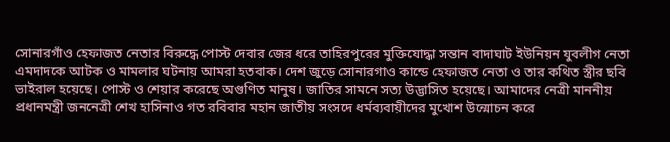সোনারগাঁও হেফাজত নেতার বিরুদ্ধে পোস্ট দেবার জের ধরে তাহিরপুরের মুক্তিযোদ্ধা সন্তান বাদাঘাট ইউনিয়ন যুবলীগ নেতা এমদাদকে আটক ও মামলার ঘটনায় আমরা হতবাক। দেশ জুড়ে সোনারগাও কান্ডে হেফাজত নেতা ও তার কথিত স্ত্রীর ছবি ভাইরাল হয়েছে। পোস্ট ও শেয়ার করেছে অগুণিত মানুষ। জাতির সামনে সত্য উদ্ভাসিত হয়েছে। আমাদের নেত্রী মাননীয় প্রধানমন্ত্রী জননেত্রী শেখ হাসিনাও গত রবিবার মহান জাতীয় সংসদে ধর্মব্যবায়ীদের মুখোশ উন্মোচন করে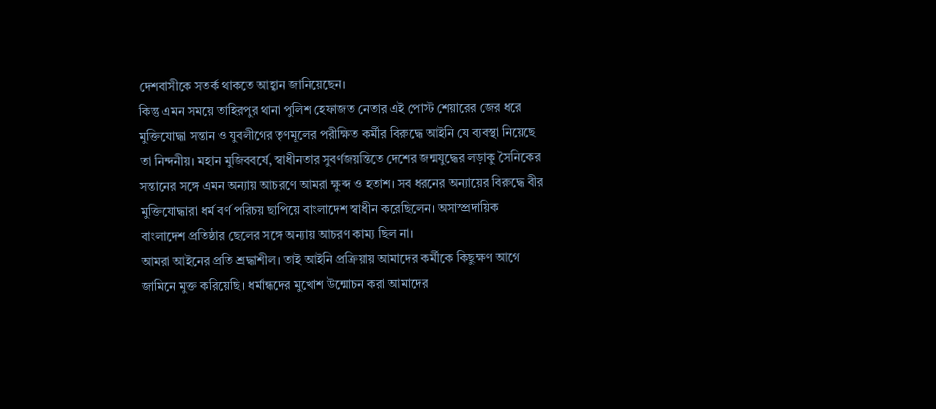দেশবাসীকে সতর্ক থাকতে আহ্বান জানিয়েছেন।
কিন্তু এমন সময়ে তাহিরপুর থানা পুলিশ হেফাজত নেতার এই পোস্ট শেয়ারের জের ধরে মুক্তিযোদ্ধা সন্তান ও যুবলীগের তৃণমূলের পরীক্ষিত কর্মীর বিরুদ্ধে আইনি যে ব্যবস্থা নিয়েছে তা নিন্দনীয়। মহান মুজিববর্ষে, স্বাধীনতার সুবর্ণজয়ন্তিতে দেশের জন্মযুদ্ধের লড়াকু সৈনিকের সন্তানের সঙ্গে এমন অন্যায় আচরণে আমরা ক্ষুব্দ ও হতাশ। সব ধরনের অন্যায়ের বিরুদ্ধে বীর মুক্তিযোদ্ধারা ধর্ম বর্ণ পরিচয় ছাপিয়ে বাংলাদেশ স্বাধীন করেছিলেন। অসাস্প্রদায়িক বাংলাদেশ প্রতিষ্ঠার ছেলের সঙ্গে অন্যায় আচরণ কাম্য ছিল না।
আমরা আইনের প্রতি শ্রদ্ধাশীল। তাই আইনি প্রক্রিয়ায় আমাদের কর্মীকে কিছুক্ষণ আগে জামিনে মুক্ত করিয়েছি। ধর্মান্ধদের মুখোশ উন্মোচন করা আমাদের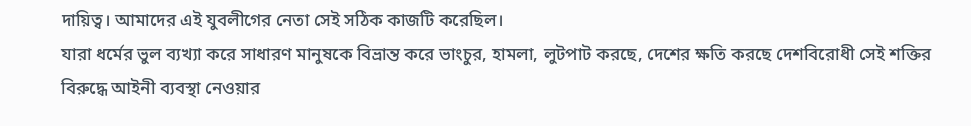দায়িত্ব। আমাদের এই যুবলীগের নেতা সেই সঠিক কাজটি করেছিল।
যারা ধর্মের ভুল ব্যখ্যা করে সাধারণ মানুষকে বিভ্রান্ত করে ভাংচুর, হামলা, লুটপাট করছে, দেশের ক্ষতি করছে দেশবিরোধী সেই শক্তির বিরুদ্ধে আইনী ব্যবস্থা নেওয়ার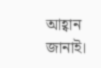আহ্বান জানাই।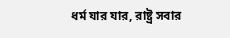ধর্ম যার যার, রাষ্ট্র সবার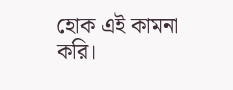হোক এই কামনা করি।